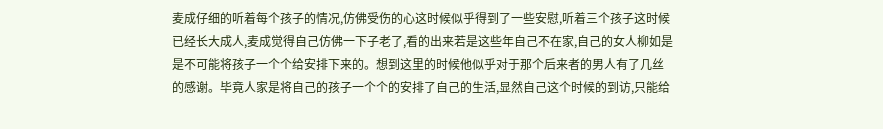麦成仔细的听着每个孩子的情况,仿佛受伤的心这时候似乎得到了一些安慰,听着三个孩子这时候已经长大成人,麦成觉得自己仿佛一下子老了,看的出来若是这些年自己不在家,自己的女人柳如是是不可能将孩子一个个给安排下来的。想到这里的时候他似乎对于那个后来者的男人有了几丝的感谢。毕竟人家是将自己的孩子一个个的安排了自己的生活,显然自己这个时候的到访,只能给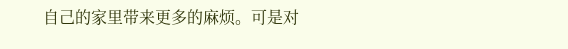自己的家里带来更多的麻烦。可是对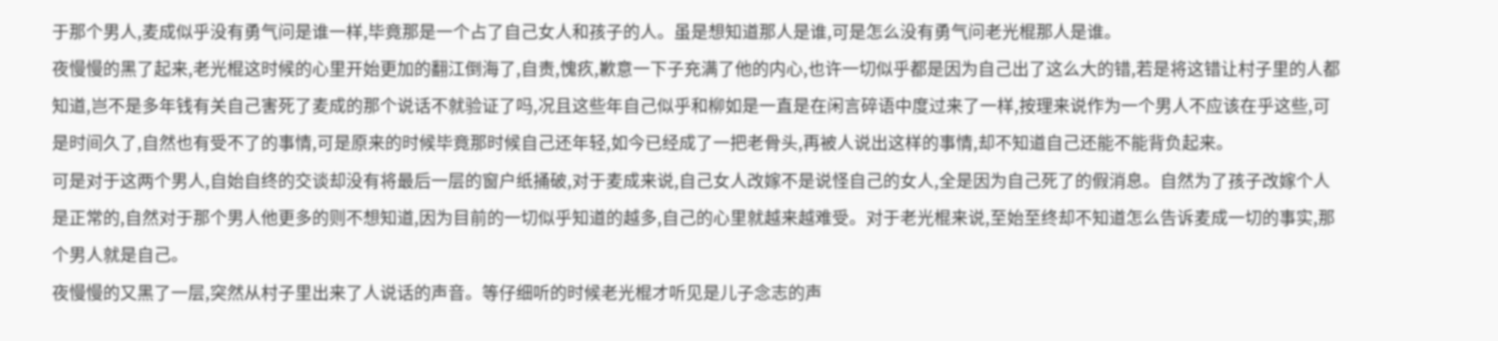于那个男人,麦成似乎没有勇气问是谁一样,毕竟那是一个占了自己女人和孩子的人。虽是想知道那人是谁,可是怎么没有勇气问老光棍那人是谁。
夜慢慢的黑了起来,老光棍这时候的心里开始更加的翻江倒海了,自责,愧疚,歉意一下子充满了他的内心,也许一切似乎都是因为自己出了这么大的错,若是将这错让村子里的人都知道,岂不是多年钱有关自己害死了麦成的那个说话不就验证了吗,况且这些年自己似乎和柳如是一直是在闲言碎语中度过来了一样,按理来说作为一个男人不应该在乎这些,可是时间久了,自然也有受不了的事情,可是原来的时候毕竟那时候自己还年轻,如今已经成了一把老骨头,再被人说出这样的事情,却不知道自己还能不能背负起来。
可是对于这两个男人,自始自终的交谈却没有将最后一层的窗户纸捅破,对于麦成来说,自己女人改嫁不是说怪自己的女人,全是因为自己死了的假消息。自然为了孩子改嫁个人是正常的,自然对于那个男人他更多的则不想知道,因为目前的一切似乎知道的越多,自己的心里就越来越难受。对于老光棍来说,至始至终却不知道怎么告诉麦成一切的事实,那个男人就是自己。
夜慢慢的又黑了一层,突然从村子里出来了人说话的声音。等仔细听的时候老光棍才听见是儿子念志的声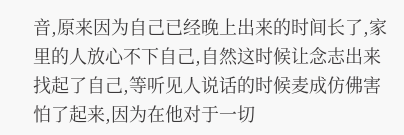音,原来因为自己已经晚上出来的时间长了,家里的人放心不下自己,自然这时候让念志出来找起了自己,等听见人说话的时候麦成仿佛害怕了起来,因为在他对于一切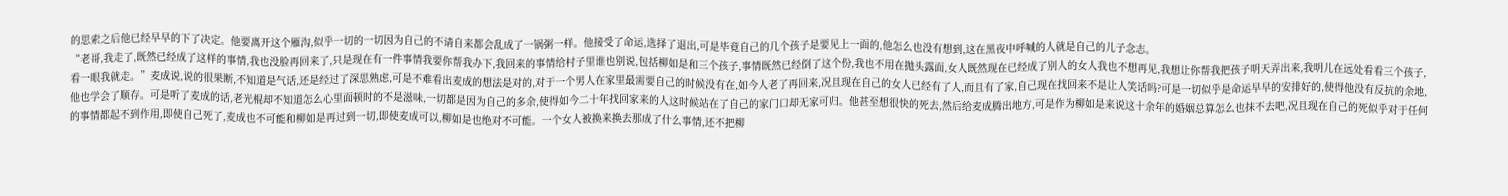的思索之后他已经早早的下了决定。他要离开这个雁沟,似乎一切的一切因为自己的不请自来都会乱成了一锅粥一样。他接受了命运,选择了退出,可是毕竟自己的几个孩子是要见上一面的,他怎么也没有想到,这在黑夜中呼喊的人就是自己的儿子念志。
“老哥,我走了,既然已经成了这样的事情,我也没脸再回来了,只是现在有一件事情我要你帮我办下,我回来的事情给村子里谁也别说,包括柳如是和三个孩子,事情既然已经倒了这个份,我也不用在抛头露面,女人既然现在已经成了别人的女人我也不想再见,我想让你帮我把孩子明天弄出来,我明儿在远处看看三个孩子,看一眼我就走。”麦成说,说的很果断,不知道是气话,还是经过了深思熟虑,可是不难看出麦成的想法是对的,对于一个男人在家里最需要自己的时候没有在,如今人老了再回来,况且现在自己的女人已经有了人,而且有了家,自己现在找回来不是让人笑话吗?可是一切似乎是命运早早的安排好的,使得他没有反抗的余地,他也学会了顺存。可是听了麦成的话,老光棍却不知道怎么心里面顿时的不是滋味,一切都是因为自己的多余,使得如今二十年找回家来的人这时候站在了自己的家门口却无家可归。他甚至想很快的死去,然后给麦成腾出地方,可是作为柳如是来说这十余年的婚姻总算怎么也抹不去吧,况且现在自己的死似乎对于任何的事情都起不到作用,即使自己死了,麦成也不可能和柳如是再过到一切,即使麦成可以,柳如是也绝对不可能。一个女人被换来换去那成了什么事情,还不把柳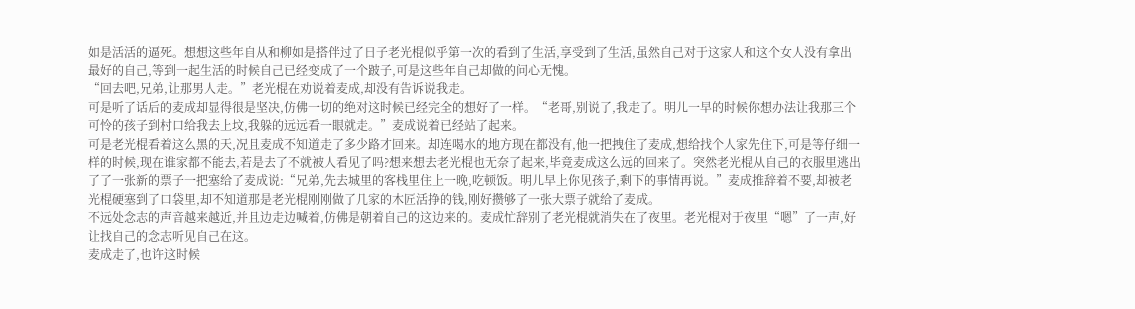如是活活的逼死。想想这些年自从和柳如是搭伴过了日子老光棍似乎第一次的看到了生活,享受到了生活,虽然自己对于这家人和这个女人没有拿出最好的自己,等到一起生活的时候自己已经变成了一个跛子,可是这些年自己却做的问心无愧。
“回去吧,兄弟,让那男人走。”老光棍在劝说着麦成,却没有告诉说我走。
可是听了话后的麦成却显得很是坚决,仿佛一切的绝对这时候已经完全的想好了一样。“老哥,别说了,我走了。明儿一早的时候你想办法让我那三个可怜的孩子到村口给我去上坟,我躲的远远看一眼就走。”麦成说着已经站了起来。
可是老光棍看着这么黑的天,况且麦成不知道走了多少路才回来。却连喝水的地方现在都没有,他一把拽住了麦成,想给找个人家先住下,可是等仔细一样的时候,现在谁家都不能去,若是去了不就被人看见了吗?想来想去老光棍也无奈了起来,毕竟麦成这么远的回来了。突然老光棍从自己的衣服里逃出了了一张新的票子一把塞给了麦成说:“兄弟,先去城里的客栈里住上一晚,吃顿饭。明儿早上你见孩子,剩下的事情再说。”麦成推辞着不要,却被老光棍硬塞到了口袋里,却不知道那是老光棍刚刚做了几家的木匠活挣的钱,刚好攒够了一张大票子就给了麦成。
不远处念志的声音越来越近,并且边走边喊着,仿佛是朝着自己的这边来的。麦成忙辞别了老光棍就消失在了夜里。老光棍对于夜里“嗯”了一声,好让找自己的念志听见自己在这。
麦成走了,也许这时候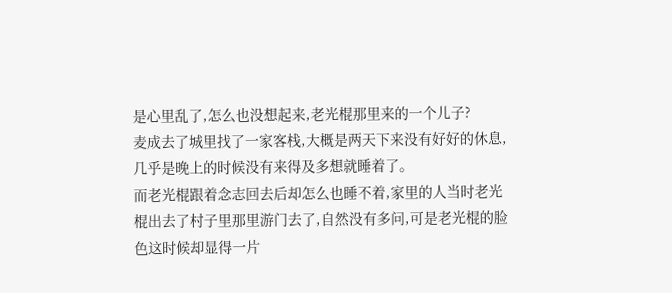是心里乱了,怎么也没想起来,老光棍那里来的一个儿子?
麦成去了城里找了一家客栈,大概是两天下来没有好好的休息,几乎是晚上的时候没有来得及多想就睡着了。
而老光棍跟着念志回去后却怎么也睡不着,家里的人当时老光棍出去了村子里那里游门去了,自然没有多问,可是老光棍的脸色这时候却显得一片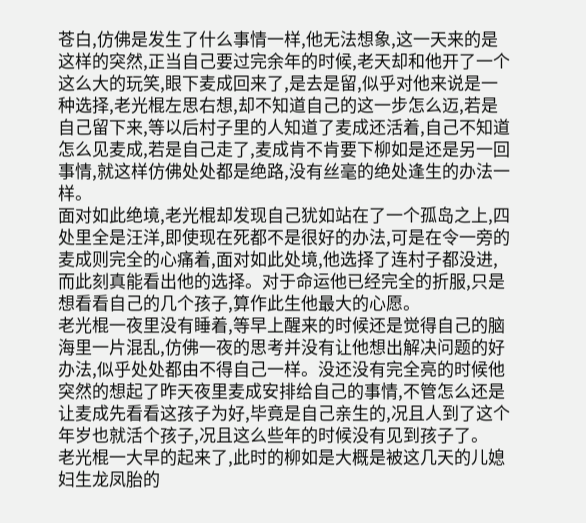苍白,仿佛是发生了什么事情一样,他无法想象,这一天来的是这样的突然,正当自己要过完余年的时候,老天却和他开了一个这么大的玩笑,眼下麦成回来了,是去是留,似乎对他来说是一种选择,老光棍左思右想,却不知道自己的这一步怎么迈,若是自己留下来,等以后村子里的人知道了麦成还活着,自己不知道怎么见麦成,若是自己走了,麦成肯不肯要下柳如是还是另一回事情,就这样仿佛处处都是绝路,没有丝毫的绝处逢生的办法一样。
面对如此绝境,老光棍却发现自己犹如站在了一个孤岛之上,四处里全是汪洋,即使现在死都不是很好的办法,可是在令一旁的麦成则完全的心痛着,面对如此处境,他选择了连村子都没进,而此刻真能看出他的选择。对于命运他已经完全的折服,只是想看看自己的几个孩子,算作此生他最大的心愿。
老光棍一夜里没有睡着,等早上醒来的时候还是觉得自己的脑海里一片混乱,仿佛一夜的思考并没有让他想出解决问题的好办法,似乎处处都由不得自己一样。没还没有完全亮的时候他突然的想起了昨天夜里麦成安排给自己的事情,不管怎么还是让麦成先看看这孩子为好,毕竟是自己亲生的,况且人到了这个年岁也就活个孩子,况且这么些年的时候没有见到孩子了。
老光棍一大早的起来了,此时的柳如是大概是被这几天的儿媳妇生龙凤胎的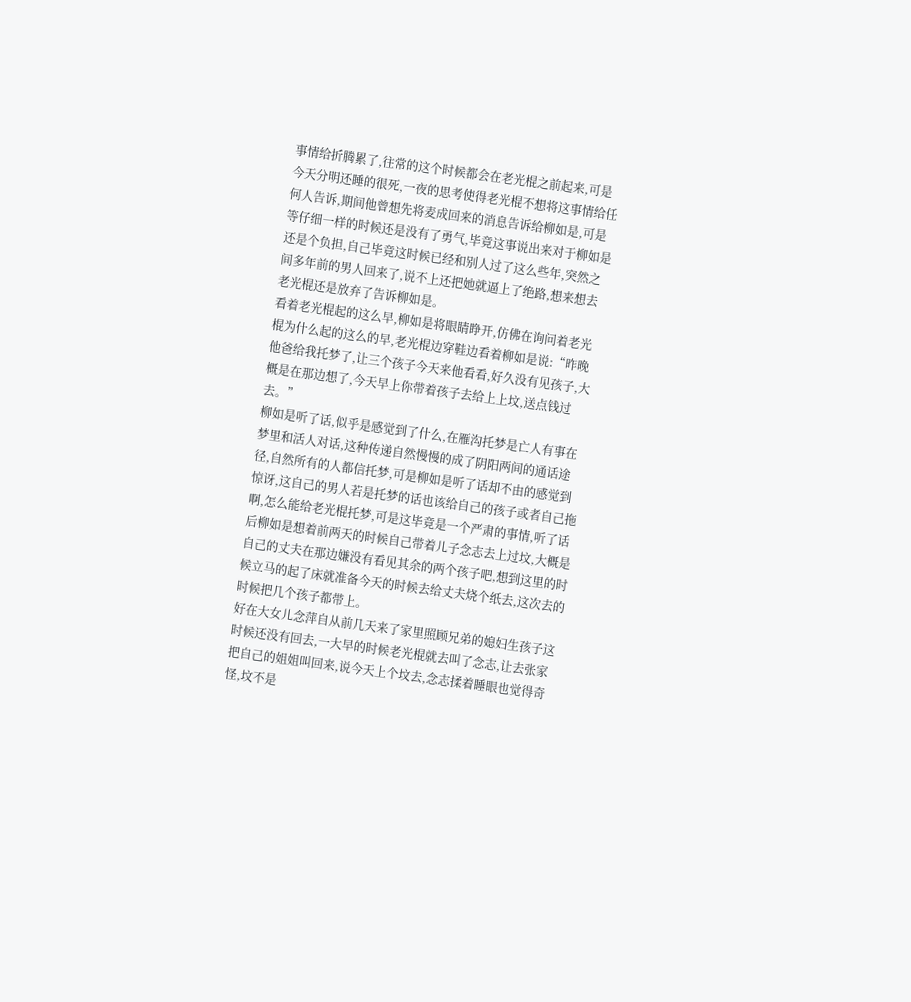事情给折腾累了,往常的这个时候都会在老光棍之前起来,可是今天分明还睡的很死,一夜的思考使得老光棍不想将这事情给任何人告诉,期间他曾想先将麦成回来的消息告诉给柳如是,可是等仔细一样的时候还是没有了勇气,毕竟这事说出来对于柳如是还是个负担,自己毕竟这时候已经和别人过了这么些年,突然之间多年前的男人回来了,说不上还把她就逼上了绝路,想来想去老光棍还是放弃了告诉柳如是。
看着老光棍起的这么早,柳如是将眼睛睁开,仿佛在询问着老光棍为什么起的这么的早,老光棍边穿鞋边看着柳如是说:“昨晚他爸给我托梦了,让三个孩子今天来他看看,好久没有见孩子,大概是在那边想了,今天早上你带着孩子去给上上坟,送点钱过去。”
柳如是听了话,似乎是感觉到了什么,在雁沟托梦是亡人有事在梦里和活人对话,这种传递自然慢慢的成了阴阳两间的通话途径,自然所有的人都信托梦,可是柳如是听了话却不由的感觉到惊讶,这自己的男人若是托梦的话也该给自己的孩子或者自己拖啊,怎么能给老光棍托梦,可是这毕竟是一个严肃的事情,听了话后柳如是想着前两天的时候自己带着儿子念志去上过坟,大概是自己的丈夫在那边嫌没有看见其余的两个孩子吧,想到这里的时候立马的起了床就准备今天的时候去给丈夫烧个纸去,这次去的时候把几个孩子都带上。
好在大女儿念萍自从前几天来了家里照顾兄弟的媳妇生孩子这时候还没有回去,一大早的时候老光棍就去叫了念志,让去张家把自己的姐姐叫回来,说今天上个坟去,念志揉着睡眼也觉得奇怪,坟不是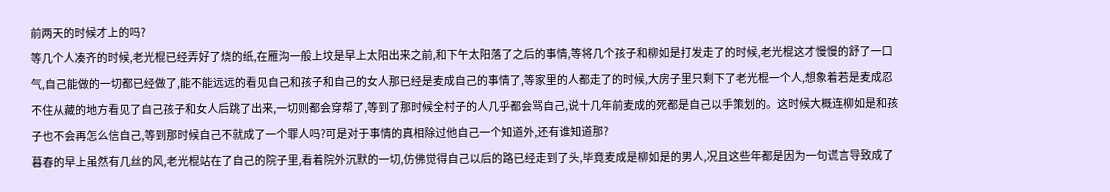前两天的时候才上的吗?
等几个人凑齐的时候,老光棍已经弄好了烧的纸,在雁沟一般上坟是早上太阳出来之前,和下午太阳落了之后的事情,等将几个孩子和柳如是打发走了的时候,老光棍这才慢慢的舒了一口气,自己能做的一切都已经做了,能不能远远的看见自己和孩子和自己的女人那已经是麦成自己的事情了,等家里的人都走了的时候,大房子里只剩下了老光棍一个人,想象着若是麦成忍不住从藏的地方看见了自己孩子和女人后跳了出来,一切则都会穿帮了,等到了那时候全村子的人几乎都会骂自己,说十几年前麦成的死都是自己以手策划的。这时候大概连柳如是和孩子也不会再怎么信自己,等到那时候自己不就成了一个罪人吗?可是对于事情的真相除过他自己一个知道外,还有谁知道那?
暮春的早上虽然有几丝的风,老光棍站在了自己的院子里,看着院外沉默的一切,仿佛觉得自己以后的路已经走到了头,毕竟麦成是柳如是的男人,况且这些年都是因为一句谎言导致成了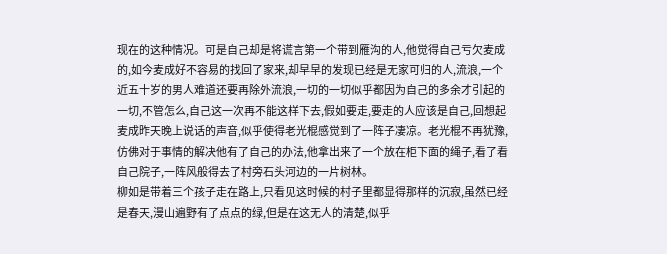现在的这种情况。可是自己却是将谎言第一个带到雁沟的人,他觉得自己亏欠麦成的,如今麦成好不容易的找回了家来,却早早的发现已经是无家可归的人,流浪,一个近五十岁的男人难道还要再除外流浪,一切的一切似乎都因为自己的多余才引起的一切,不管怎么,自己这一次再不能这样下去,假如要走,要走的人应该是自己,回想起麦成昨天晚上说话的声音,似乎使得老光棍感觉到了一阵子凄凉。老光棍不再犹豫,仿佛对于事情的解决他有了自己的办法,他拿出来了一个放在柜下面的绳子,看了看自己院子,一阵风般得去了村旁石头河边的一片树林。
柳如是带着三个孩子走在路上,只看见这时候的村子里都显得那样的沉寂,虽然已经是春天,漫山遍野有了点点的绿,但是在这无人的清楚,似乎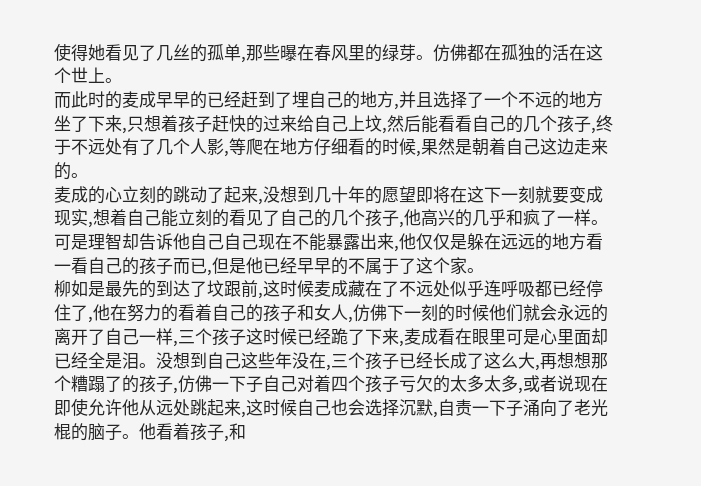使得她看见了几丝的孤单,那些曝在春风里的绿芽。仿佛都在孤独的活在这个世上。
而此时的麦成早早的已经赶到了埋自己的地方,并且选择了一个不远的地方坐了下来,只想着孩子赶快的过来给自己上坟,然后能看看自己的几个孩子,终于不远处有了几个人影,等爬在地方仔细看的时候,果然是朝着自己这边走来的。
麦成的心立刻的跳动了起来,没想到几十年的愿望即将在这下一刻就要变成现实,想着自己能立刻的看见了自己的几个孩子,他高兴的几乎和疯了一样。可是理智却告诉他自己自己现在不能暴露出来,他仅仅是躲在远远的地方看一看自己的孩子而已,但是他已经早早的不属于了这个家。
柳如是最先的到达了坟跟前,这时候麦成藏在了不远处似乎连呼吸都已经停住了,他在努力的看着自己的孩子和女人,仿佛下一刻的时候他们就会永远的离开了自己一样,三个孩子这时候已经跪了下来,麦成看在眼里可是心里面却已经全是泪。没想到自己这些年没在,三个孩子已经长成了这么大,再想想那个糟蹋了的孩子,仿佛一下子自己对着四个孩子亏欠的太多太多,或者说现在即使允许他从远处跳起来,这时候自己也会选择沉默,自责一下子涌向了老光棍的脑子。他看着孩子,和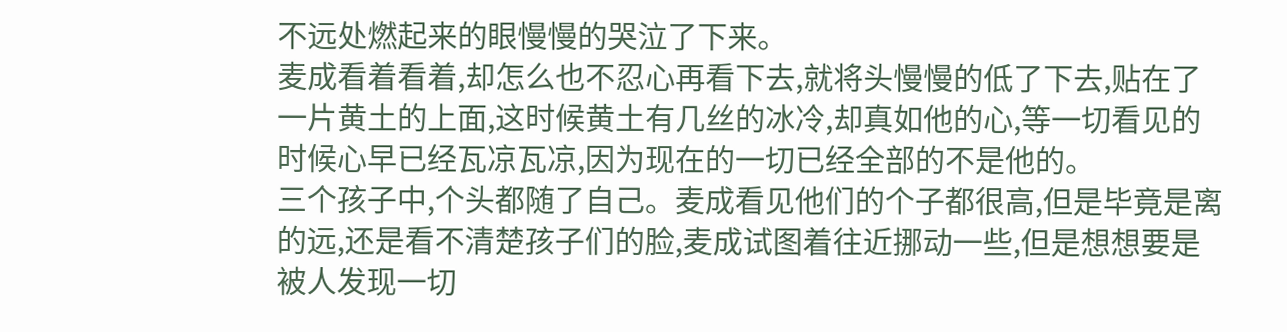不远处燃起来的眼慢慢的哭泣了下来。
麦成看着看着,却怎么也不忍心再看下去,就将头慢慢的低了下去,贴在了一片黄土的上面,这时候黄土有几丝的冰冷,却真如他的心,等一切看见的时候心早已经瓦凉瓦凉,因为现在的一切已经全部的不是他的。
三个孩子中,个头都随了自己。麦成看见他们的个子都很高,但是毕竟是离的远,还是看不清楚孩子们的脸,麦成试图着往近挪动一些,但是想想要是被人发现一切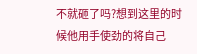不就砸了吗?想到这里的时候他用手使劲的将自己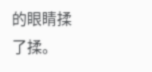的眼睛揉了揉。